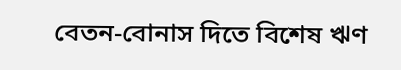বেতন-বোনাস দিতে বিশেষ ঋণ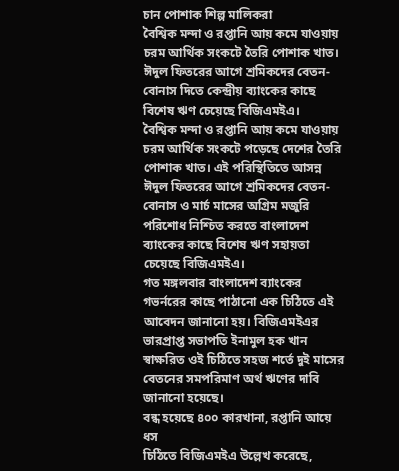চান পোশাক শিল্প মালিকরা
বৈশ্বিক মন্দা ও রপ্তানি আয় কমে যাওয়ায় চরম আর্থিক সংকটে তৈরি পোশাক খাত। ঈদুল ফিতরের আগে শ্রমিকদের বেতন-বোনাস দিতে কেন্দ্রীয় ব্যাংকের কাছে বিশেষ ঋণ চেয়েছে বিজিএমইএ।
বৈশ্বিক মন্দা ও রপ্তানি আয় কমে যাওয়ায় চরম আর্থিক সংকটে পড়েছে দেশের তৈরি পোশাক খাত। এই পরিস্থিতিতে আসন্ন ঈদুল ফিতরের আগে শ্রমিকদের বেতন-বোনাস ও মার্চ মাসের অগ্রিম মজুরি পরিশোধ নিশ্চিত করতে বাংলাদেশ ব্যাংকের কাছে বিশেষ ঋণ সহায়তা চেয়েছে বিজিএমইএ।
গত মঙ্গলবার বাংলাদেশ ব্যাংকের গভর্নরের কাছে পাঠানো এক চিঠিতে এই আবেদন জানানো হয়। বিজিএমইএর ভারপ্রাপ্ত সভাপতি ইনামুল হক খান স্বাক্ষরিত ওই চিঠিতে সহজ শর্তে দুই মাসের বেতনের সমপরিমাণ অর্থ ঋণের দাবি জানানো হয়েছে।
বন্ধ হয়েছে ৪০০ কারখানা, রপ্তানি আয়ে ধস
চিঠিতে বিজিএমইএ উল্লেখ করেছে,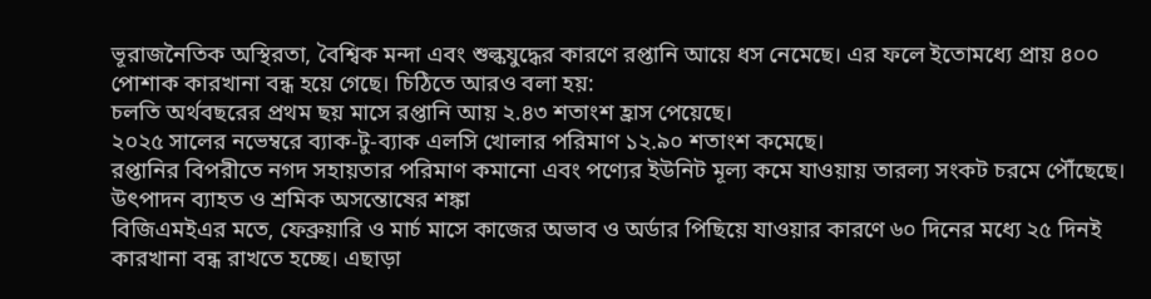ভূরাজনৈতিক অস্থিরতা, বৈশ্বিক মন্দা এবং শুল্কযুদ্ধের কারণে রপ্তানি আয়ে ধস নেমেছে। এর ফলে ইতোমধ্যে প্রায় ৪০০ পোশাক কারখানা বন্ধ হয়ে গেছে। চিঠিতে আরও বলা হয়:
চলতি অর্থবছরের প্রথম ছয় মাসে রপ্তানি আয় ২.৪৩ শতাংশ হ্রাস পেয়েছে।
২০২৫ সালের নভেম্বরে ব্যাক-টু-ব্যাক এলসি খোলার পরিমাণ ১২.৯০ শতাংশ কমেছে।
রপ্তানির বিপরীতে নগদ সহায়তার পরিমাণ কমানো এবং পণ্যের ইউনিট মূল্য কমে যাওয়ায় তারল্য সংকট চরমে পৌঁছেছে।
উৎপাদন ব্যাহত ও শ্রমিক অসন্তোষের শঙ্কা
বিজিএমইএর মতে, ফেব্রুয়ারি ও মার্চ মাসে কাজের অভাব ও অর্ডার পিছিয়ে যাওয়ার কারণে ৬০ দিনের মধ্যে ২৫ দিনই কারখানা বন্ধ রাখতে হচ্ছে। এছাড়া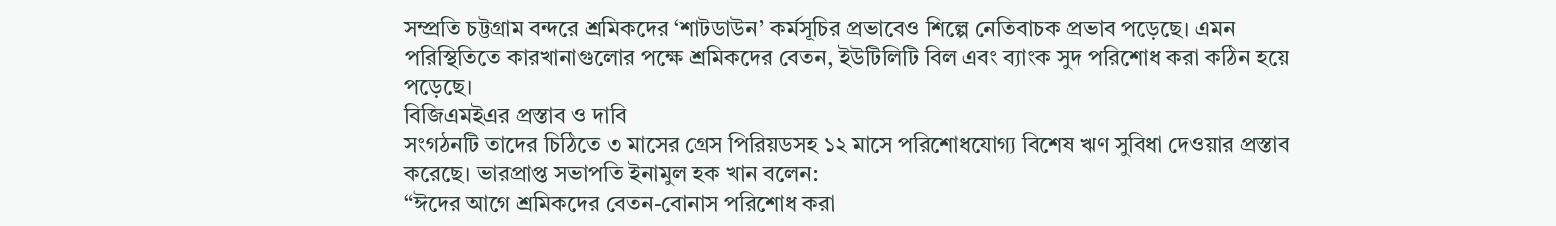সম্প্রতি চট্টগ্রাম বন্দরে শ্রমিকদের ‘শাটডাউন’ কর্মসূচির প্রভাবেও শিল্পে নেতিবাচক প্রভাব পড়েছে। এমন পরিস্থিতিতে কারখানাগুলোর পক্ষে শ্রমিকদের বেতন, ইউটিলিটি বিল এবং ব্যাংক সুদ পরিশোধ করা কঠিন হয়ে পড়েছে।
বিজিএমইএর প্রস্তাব ও দাবি
সংগঠনটি তাদের চিঠিতে ৩ মাসের গ্রেস পিরিয়ডসহ ১২ মাসে পরিশোধযোগ্য বিশেষ ঋণ সুবিধা দেওয়ার প্রস্তাব করেছে। ভারপ্রাপ্ত সভাপতি ইনামুল হক খান বলেন:
“ঈদের আগে শ্রমিকদের বেতন-বোনাস পরিশোধ করা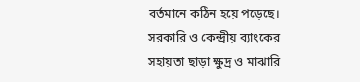বর্তমানে কঠিন হয়ে পড়েছে। সরকারি ও কেন্দ্রীয় ব্যাংকের সহায়তা ছাড়া ক্ষুদ্র ও মাঝারি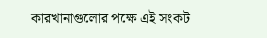কারখানাগুলোর পক্ষে এই সংকট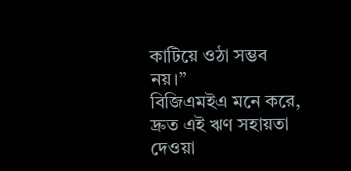কাটিয়ে ওঠা সম্ভব নয়।”
বিজিএমইএ মনে করে, দ্রুত এই ঋণ সহায়তা দেওয়া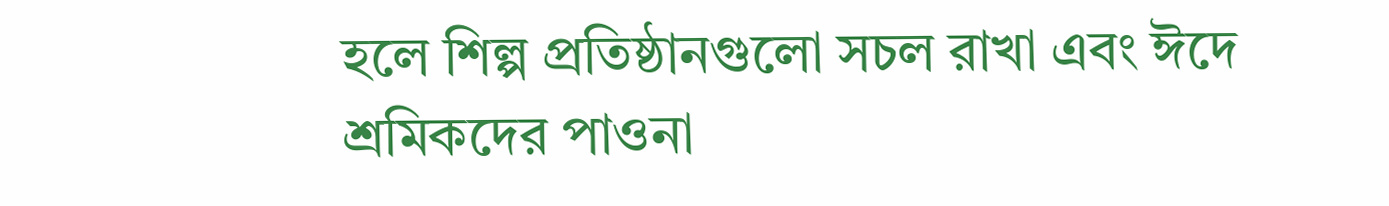হলে শিল্প প্রতিষ্ঠানগুলো সচল রাখা এবং ঈদে শ্রমিকদের পাওনা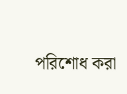পরিশোধ করা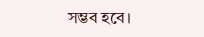সম্ভব হবে।